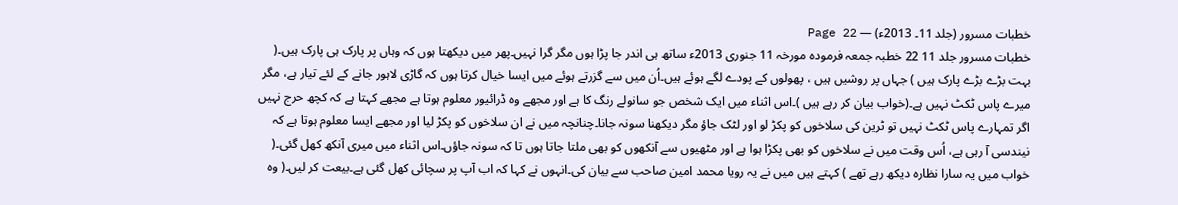خطبات مسرور (جلد 11۔ 2013ء) — Page 22
خطبات مسرور جلد 11 22 خطبہ جمعہ فرمودہ مورخہ 11 جنوری 2013ء ساتھ ہی اندر جا پڑا ہوں مگر گرا نہیں۔پھر میں دیکھتا ہوں کہ وہاں پر پارک ہی پارک ہیں۔( بہت بڑے بڑے پارک ہیں ) جہاں پر روشیں ہیں ، پھولوں کے پودے لگے ہوئے ہیں۔اُن میں سے گزرتے ہوئے میں ایسا خیال کرتا ہوں کہ گاڑی لاہور جانے کے لئے تیار ہے، مگر میرے پاس ٹکٹ نہیں ہے۔(خواب بیان کر رہے ہیں )۔اس اثناء میں ایک شخص جو سانولے رنگ کا ہے اور مجھے وہ ڈرائیور معلوم ہوتا ہے مجھے کہتا ہے کہ کچھ حرج نہیں اگر تمہارے پاس ٹکٹ نہیں تو ٹرین کی سلاخوں کو پکڑ لو اور لٹک جاؤ مگر دیکھنا سونہ جانا۔چنانچہ میں نے ان سلاخوں کو پکڑ لیا اور مجھے ایسا معلوم ہوتا ہے کہ نیندسی آ رہی ہے، اُس وقت میں نے سلاخوں کو بھی پکڑا ہوا ہے اور مٹھیوں سے آنکھوں کو بھی ملتا جاتا ہوں تا کہ سونہ جاؤں۔اس اثناء میں میری آنکھ کھل گئی۔( خواب میں یہ سارا نظارہ دیکھ رہے تھے ) کہتے ہیں میں نے یہ رویا محمد امین صاحب سے بیان کی۔انہوں نے کہا کہ اب آپ پر سچائی کھل گئی ہے۔بیعت کر لیں۔( وہ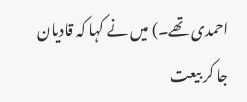احمدی تھے۔) میں نے کہا کہ قادیان جا کر بیعت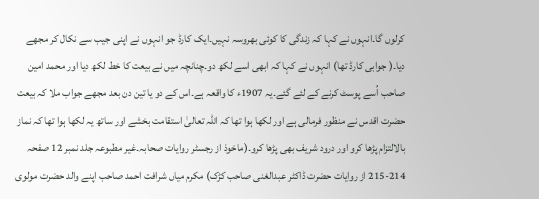کرلوں گا۔انہوں نے کہا کہ زندگی کا کوئی بھروسہ نہیں۔ایک کارڈ جو انہوں نے اپنی جیب سے نکال کر مجھے دیا۔( جوابی کارڈ تھا) انہوں نے کہا کہ ابھی اسے لکھ دو۔چنانچہ میں نے بیعت کا خط لکھ دیا اور محمد امین صاحب اُسے پوسٹ کرنے کے لئے گئے۔یہ 1907ء کا واقعہ ہے۔اس کے دو یا تین دن بعد مجھے جواب ملا کہ بیعت حضرت اقدس نے منظور فرمالی ہے اور لکھا ہوا تھا کہ اللہ تعالیٰ استقامت بخشے اور ساتھ یہ لکھا ہوا تھا کہ نماز بالالتزام پڑھا کرو اور درود شریف بھی پڑھا کرو۔(ماخوذ از رجسٹر روایات صحابہ۔غیر مطبوعہ جلد نمبر 12 صفحہ 214-215 از روایات حضرت ڈاکٹر عبدالغنی صاحب کڑک) مکرم میاں شرافت احمد صاحب اپنے والد حضرت مولوی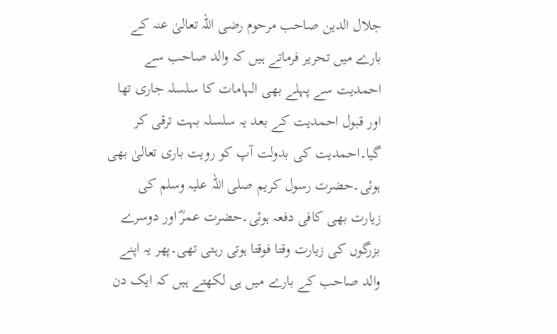جلال الدین صاحب مرحوم رضی اللہ تعالیٰ عنہ کے بارے میں تحریر فرماتے ہیں کہ والد صاحب سے احمدیت سے پہلے بھی الہامات کا سلسلہ جاری تھا اور قبول احمدیت کے بعد یہ سلسلہ بہت ترقی کر گیا۔احمدیت کی بدولت آپ کو رویت باری تعالیٰ بھی ہوئی۔حضرت رسول کریم صلی اللہ علیہ وسلم کی زیارت بھی کافی دفعہ ہوئی۔حضرت عمرؓ اور دوسرے بزرگوں کی زیارت وقتا فوقتا ہوتی رہتی تھی۔پھر یہ اپنے والد صاحب کے بارے میں ہی لکھتے ہیں کہ ایک دن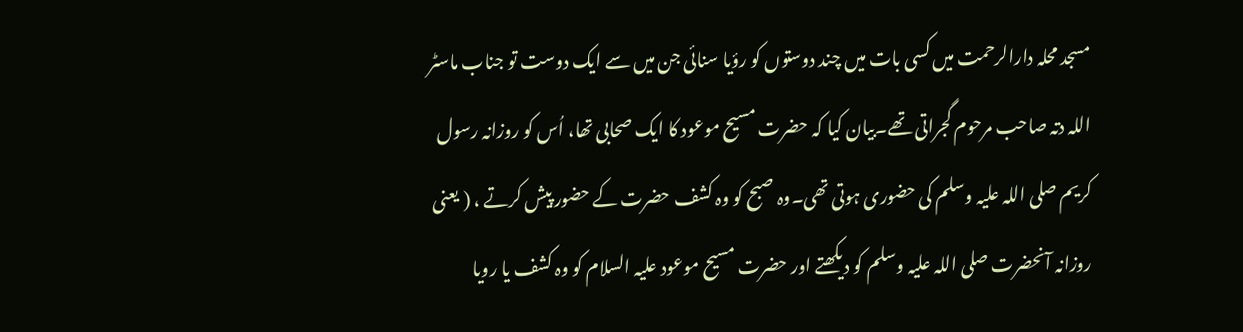مسجد محلہ دارالرحمت میں کسی بات میں چند دوستوں کو رؤیا سنائی جن میں سے ایک دوست تو جناب ماسٹر اللہ دتہ صاحب مرحوم گجراتی تھے۔بیان کیا کہ حضرت مسیح موعود کا ایک صحابی تھا، اُس کو روزانہ رسول کریم صلی اللہ علیہ وسلم کی حضوری ہوتی تھی۔وہ صبح کو وہ کشف حضرت کے حضور پیش کرتے ، ( یعنی روزانہ آنحضرت صلی اللہ علیہ وسلم کو دیکھتے اور حضرت مسیح موعود علیہ السلام کو وہ کشف یا رویا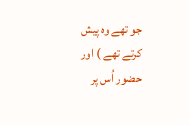جو تھے وہ پیش کرتے تھے ) اور حضور اُس پر